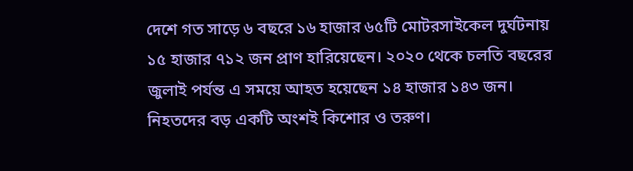দেশে গত সাড়ে ৬ বছরে ১৬ হাজার ৬৫টি মোটরসাইকেল দুর্ঘটনায় ১৫ হাজার ৭১২ জন প্রাণ হারিয়েছেন। ২০২০ থেকে চলতি বছরের জুলাই পর্যন্ত এ সময়ে আহত হয়েছেন ১৪ হাজার ১৪৩ জন। নিহতদের বড় একটি অংশই কিশোর ও তরুণ।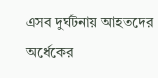এসব দুর্ঘটনায় আহতদের অর্ধেকের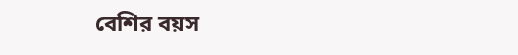বেশির বয়স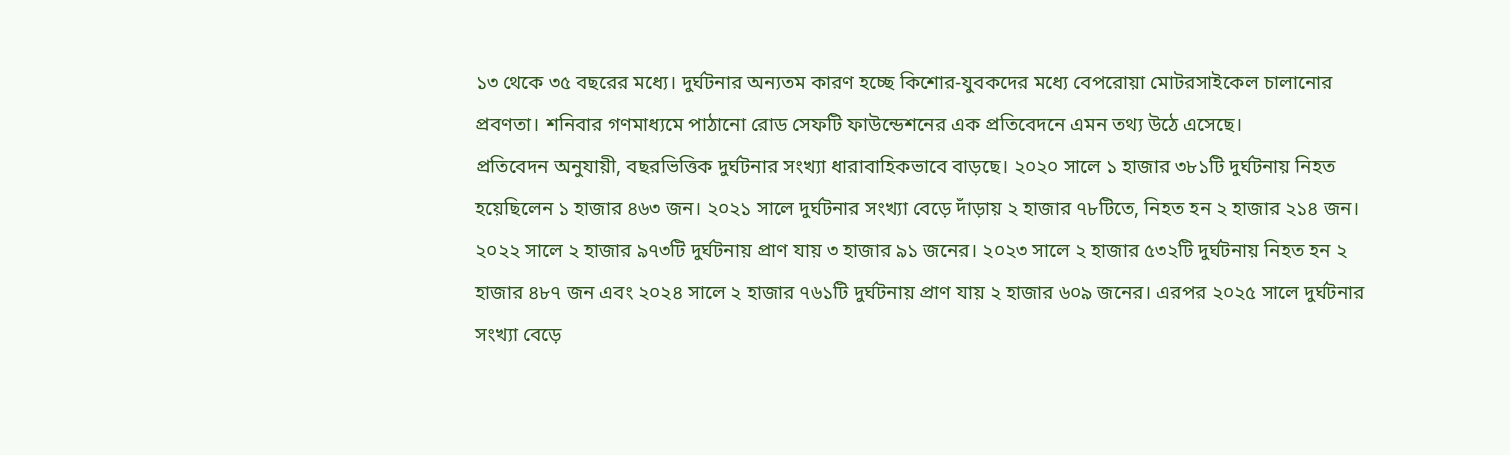১৩ থেকে ৩৫ বছরের মধ্যে। দুর্ঘটনার অন্যতম কারণ হচ্ছে কিশোর-যুবকদের মধ্যে বেপরোয়া মোটরসাইকেল চালানোর প্রবণতা। শনিবার গণমাধ্যমে পাঠানো রোড সেফটি ফাউন্ডেশনের এক প্রতিবেদনে এমন তথ্য উঠে এসেছে।
প্রতিবেদন অনুযায়ী, বছরভিত্তিক দুর্ঘটনার সংখ্যা ধারাবাহিকভাবে বাড়ছে। ২০২০ সালে ১ হাজার ৩৮১টি দুর্ঘটনায় নিহত হয়েছিলেন ১ হাজার ৪৬৩ জন। ২০২১ সালে দুর্ঘটনার সংখ্যা বেড়ে দাঁড়ায় ২ হাজার ৭৮টিতে, নিহত হন ২ হাজার ২১৪ জন। ২০২২ সালে ২ হাজার ৯৭৩টি দুর্ঘটনায় প্রাণ যায় ৩ হাজার ৯১ জনের। ২০২৩ সালে ২ হাজার ৫৩২টি দুর্ঘটনায় নিহত হন ২ হাজার ৪৮৭ জন এবং ২০২৪ সালে ২ হাজার ৭৬১টি দুর্ঘটনায় প্রাণ যায় ২ হাজার ৬০৯ জনের। এরপর ২০২৫ সালে দুর্ঘটনার সংখ্যা বেড়ে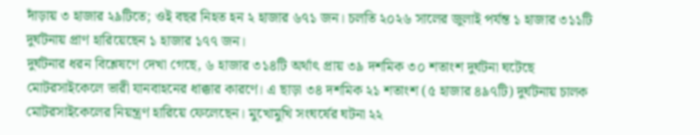দাঁড়ায় ৩ হাজার ২৯টিতে; ওই বছর নিহত হন ২ হাজার ৬৭১ জন। চলতি ২০২৬ সালের জুলাই পর্যন্ত ১ হাজার ৩১১টি দুর্ঘটনায় প্রাণ হারিয়েছেন ১ হাজার ১৭৭ জন।
দুর্ঘটনার ধরন বিশ্লেষণে দেখা গেছে, ৬ হাজার ৩১৪টি অর্থাৎ প্রায় ৩৯ দশমিক ৩০ শতাংশ দুর্ঘটনা ঘটেছে মোটরসাইকেলে ভারী যানবাহনের ধাক্কার কারণে। এ ছাড়া ৩৪ দশমিক ২১ শতাংশ (৫ হাজার ৪৯৭টি) দুর্ঘটনায় চালক মোটরসাইকেলের নিয়ন্ত্রণ হারিয়ে ফেলেছেন। মুখোমুখি সংঘর্ষের ঘটনা ২২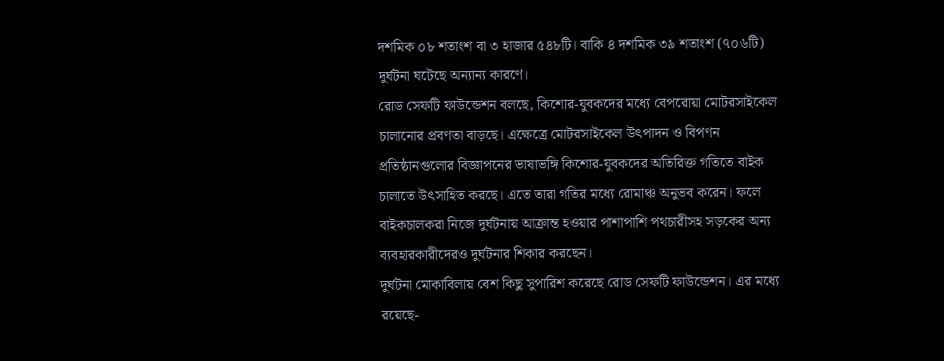দশমিক ০৮ শতাংশ বা ৩ হাজার ৫৪৮টি। বাকি ৪ দশমিক ৩৯ শতাংশ (৭০৬টি) দুর্ঘটনা ঘটেছে অন্যান্য কারণে।
রোড সেফটি ফাউন্ডেশন বলছে, কিশোর-যুবকদের মধ্যে বেপরোয়া মোটরসাইকেল চালানোর প্রবণতা বাড়ছে। এক্ষেত্রে মোটরসাইকেল উৎপাদন ও বিপণন প্রতিষ্ঠানগুলোর বিজ্ঞাপনের ভাষাভঙ্গি কিশোর-যুবকদের অতিরিক্ত গতিতে বাইক চালাতে উৎসাহিত করছে। এতে তারা গতির মধ্যে রোমাঞ্চ অনুভব করেন। ফলে বাইকচালকরা নিজে দুর্ঘটনায় আক্রান্ত হওয়ার পাশাপাশি পথচারীসহ সড়কের অন্য ব্যবহারকারীদেরও দুর্ঘটনার শিকার করছেন।
দুর্ঘটনা মোকাবিলায় বেশ কিছু সুপারিশ করেছে রোড সেফটি ফাউন্ডেশন। এর মধ্যে রয়েছে-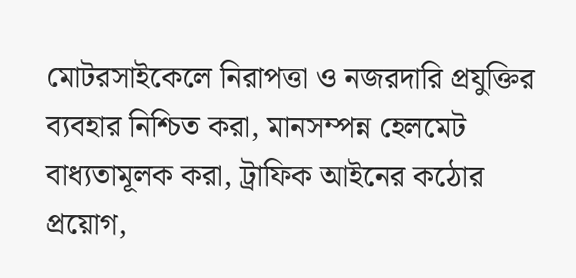মোটরসাইকেলে নিরাপত্তা ও নজরদারি প্রযুক্তির ব্যবহার নিশ্চিত করা, মানসম্পন্ন হেলমেট বাধ্যতামূলক করা, ট্রাফিক আইনের কঠোর প্রয়োগ,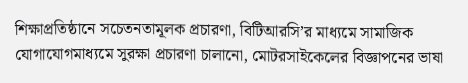শিক্ষাপ্রতিষ্ঠানে সচেতনতামূলক প্রচারণা, বিটিআরসি’র মাধ্যমে সামাজিক যোগাযোগমাধ্যমে সুরক্ষা প্রচারণা চালানো, মোটরসাইকেলের বিজ্ঞাপনের ভাষা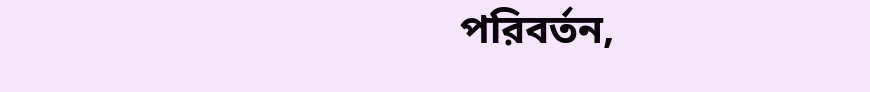পরিবর্তন,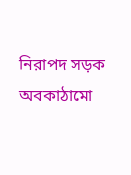নিরাপদ সড়ক অবকাঠামো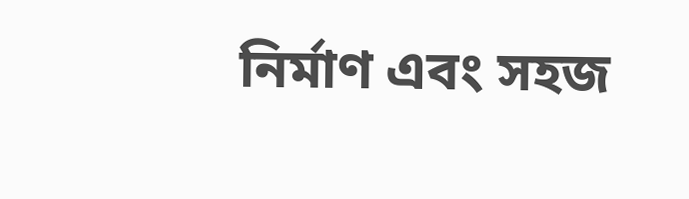নির্মাণ এবং সহজ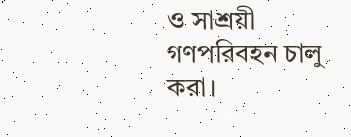ও সাশ্রয়ী গণপরিবহন চালু করা।